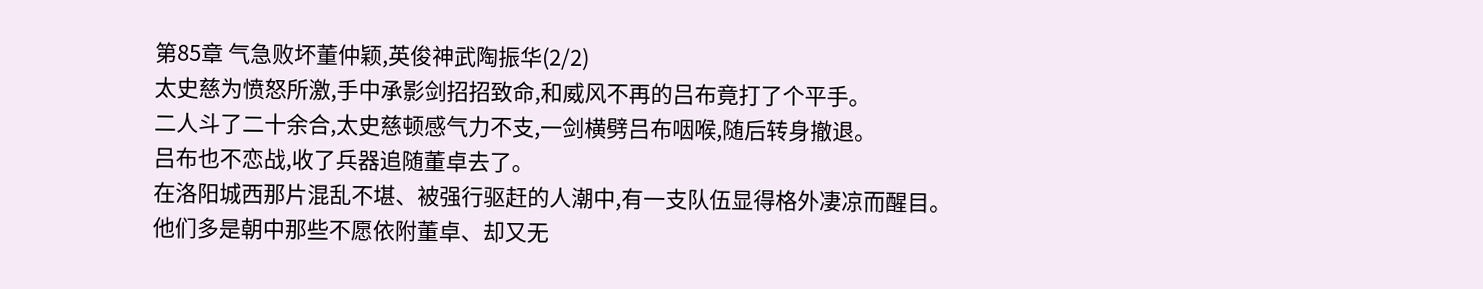第85章 气急败坏董仲颖,英俊神武陶振华(2/2)
太史慈为愤怒所激,手中承影剑招招致命,和威风不再的吕布竟打了个平手。
二人斗了二十余合,太史慈顿感气力不支,一剑横劈吕布咽喉,随后转身撤退。
吕布也不恋战,收了兵器追随董卓去了。
在洛阳城西那片混乱不堪、被强行驱赶的人潮中,有一支队伍显得格外凄凉而醒目。
他们多是朝中那些不愿依附董卓、却又无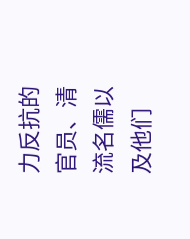力反抗的官员、清流名儒以及他们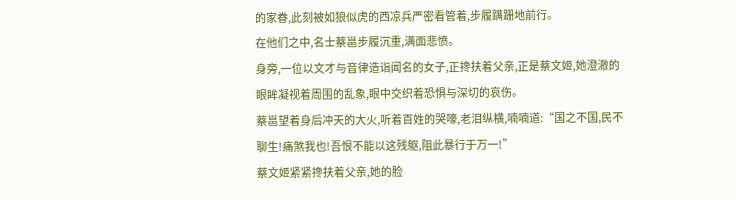的家眷,此刻被如狼似虎的西凉兵严密看管着,步履蹒跚地前行。
在他们之中,名士蔡邕步履沉重,满面悲愤。
身旁,一位以文才与音律造诣闻名的女子,正搀扶着父亲,正是蔡文姬,她澄澈的眼眸凝视着周围的乱象,眼中交织着恐惧与深切的哀伤。
蔡邕望着身后冲天的大火,听着百姓的哭嚎,老泪纵横,喃喃道:“国之不国,民不聊生!痛煞我也!吾恨不能以这残躯,阻此暴行于万一!”
蔡文姬紧紧搀扶着父亲,她的脸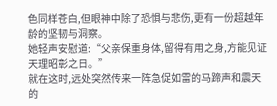色同样苍白,但眼神中除了恐惧与悲伤,更有一份超越年龄的坚韧与洞察。
她轻声安慰道:“父亲保重身体,留得有用之身,方能见证天理昭彰之日。”
就在这时,远处突然传来一阵急促如雷的马蹄声和震天的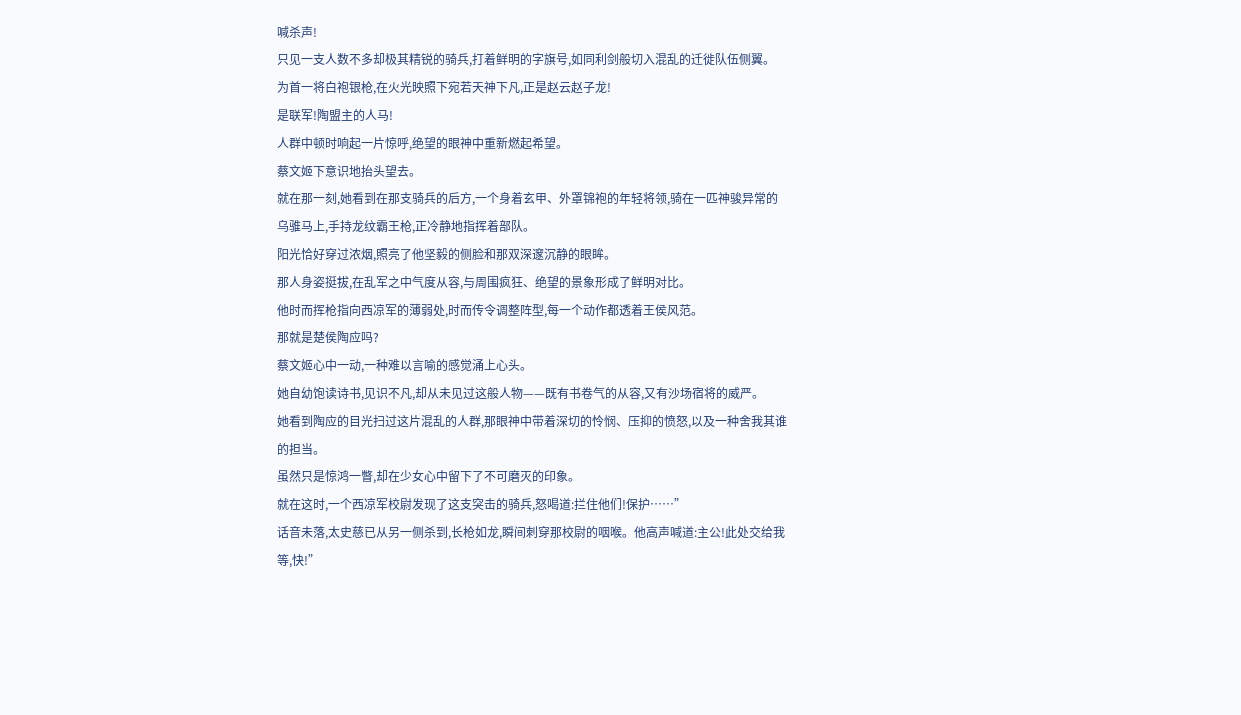喊杀声!
只见一支人数不多却极其精锐的骑兵,打着鲜明的字旗号,如同利剑般切入混乱的迁徙队伍侧翼。
为首一将白袍银枪,在火光映照下宛若天神下凡,正是赵云赵子龙!
是联军!陶盟主的人马!
人群中顿时响起一片惊呼,绝望的眼神中重新燃起希望。
蔡文姬下意识地抬头望去。
就在那一刻,她看到在那支骑兵的后方,一个身着玄甲、外罩锦袍的年轻将领,骑在一匹神骏异常的乌骓马上,手持龙纹霸王枪,正冷静地指挥着部队。
阳光恰好穿过浓烟,照亮了他坚毅的侧脸和那双深邃沉静的眼眸。
那人身姿挺拔,在乱军之中气度从容,与周围疯狂、绝望的景象形成了鲜明对比。
他时而挥枪指向西凉军的薄弱处,时而传令调整阵型,每一个动作都透着王侯风范。
那就是楚侯陶应吗?
蔡文姬心中一动,一种难以言喻的感觉涌上心头。
她自幼饱读诗书,见识不凡,却从未见过这般人物——既有书卷气的从容,又有沙场宿将的威严。
她看到陶应的目光扫过这片混乱的人群,那眼神中带着深切的怜悯、压抑的愤怒,以及一种舍我其谁的担当。
虽然只是惊鸿一瞥,却在少女心中留下了不可磨灭的印象。
就在这时,一个西凉军校尉发现了这支突击的骑兵,怒喝道:拦住他们!保护……”
话音未落,太史慈已从另一侧杀到,长枪如龙,瞬间刺穿那校尉的咽喉。他高声喊道:主公!此处交给我等,快!”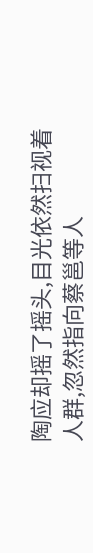陶应却摇了摇头,目光依然扫视着人群,忽然指向蔡邕等人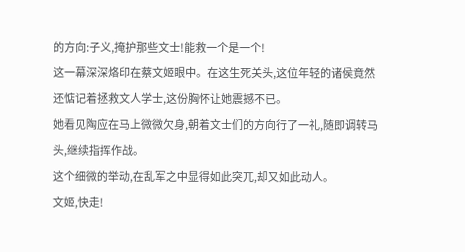的方向:子义,掩护那些文士!能救一个是一个!
这一幕深深烙印在蔡文姬眼中。在这生死关头,这位年轻的诸侯竟然还惦记着拯救文人学士,这份胸怀让她震撼不已。
她看见陶应在马上微微欠身,朝着文士们的方向行了一礼,随即调转马头,继续指挥作战。
这个细微的举动,在乱军之中显得如此突兀,却又如此动人。
文姬,快走!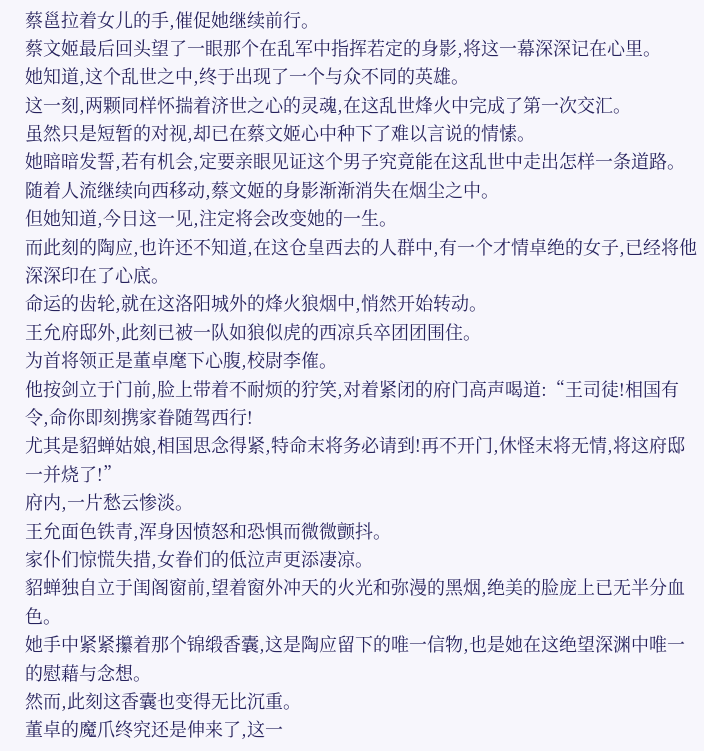蔡邕拉着女儿的手,催促她继续前行。
蔡文姬最后回头望了一眼那个在乱军中指挥若定的身影,将这一幕深深记在心里。
她知道,这个乱世之中,终于出现了一个与众不同的英雄。
这一刻,两颗同样怀揣着济世之心的灵魂,在这乱世烽火中完成了第一次交汇。
虽然只是短暂的对视,却已在蔡文姬心中种下了难以言说的情愫。
她暗暗发誓,若有机会,定要亲眼见证这个男子究竟能在这乱世中走出怎样一条道路。
随着人流继续向西移动,蔡文姬的身影渐渐消失在烟尘之中。
但她知道,今日这一见,注定将会改变她的一生。
而此刻的陶应,也许还不知道,在这仓皇西去的人群中,有一个才情卓绝的女子,已经将他深深印在了心底。
命运的齿轮,就在这洛阳城外的烽火狼烟中,悄然开始转动。
王允府邸外,此刻已被一队如狼似虎的西凉兵卒团团围住。
为首将领正是董卓麾下心腹,校尉李傕。
他按剑立于门前,脸上带着不耐烦的狞笑,对着紧闭的府门高声喝道:“王司徒!相国有令,命你即刻携家眷随驾西行!
尤其是貂蝉姑娘,相国思念得紧,特命末将务必请到!再不开门,休怪末将无情,将这府邸一并烧了!”
府内,一片愁云惨淡。
王允面色铁青,浑身因愤怒和恐惧而微微颤抖。
家仆们惊慌失措,女眷们的低泣声更添凄凉。
貂蝉独自立于闺阁窗前,望着窗外冲天的火光和弥漫的黑烟,绝美的脸庞上已无半分血色。
她手中紧紧攥着那个锦缎香囊,这是陶应留下的唯一信物,也是她在这绝望深渊中唯一的慰藉与念想。
然而,此刻这香囊也变得无比沉重。
董卓的魔爪终究还是伸来了,这一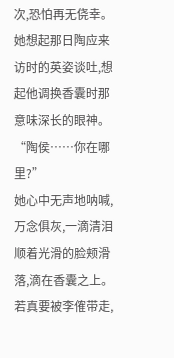次,恐怕再无侥幸。
她想起那日陶应来访时的英姿谈吐,想起他调换香囊时那意味深长的眼神。
“陶侯……你在哪里?”
她心中无声地呐喊,万念俱灰,一滴清泪顺着光滑的脸颊滑落,滴在香囊之上。
若真要被李傕带走,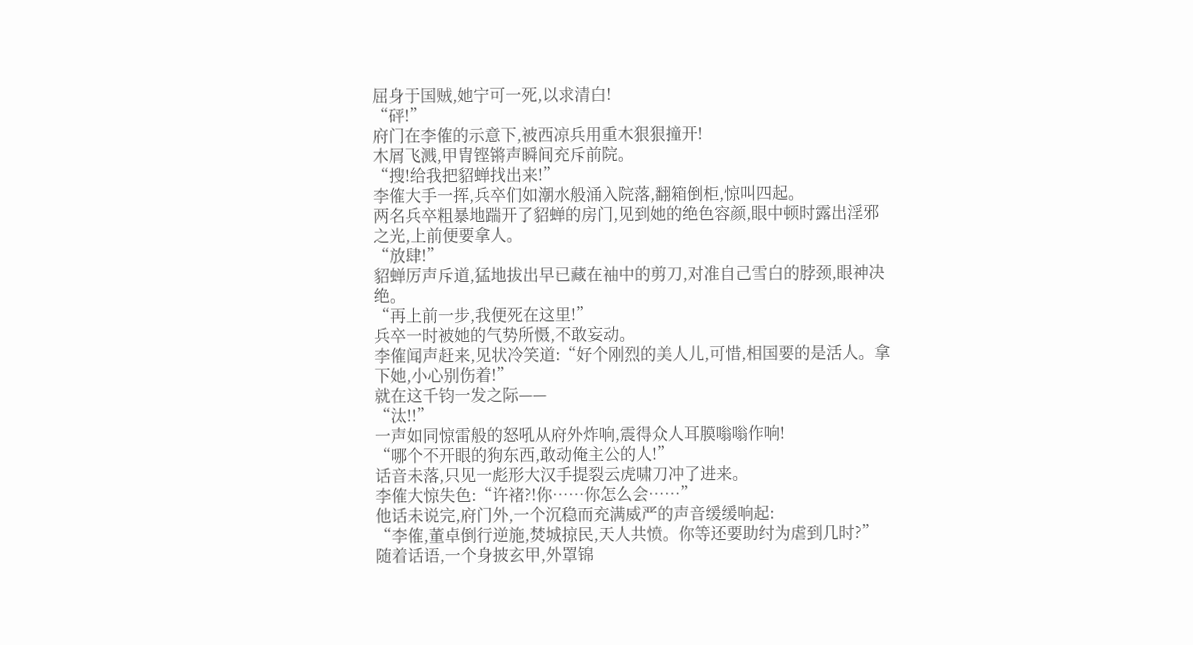屈身于国贼,她宁可一死,以求清白!
“砰!”
府门在李傕的示意下,被西凉兵用重木狠狠撞开!
木屑飞溅,甲胄铿锵声瞬间充斥前院。
“搜!给我把貂蝉找出来!”
李傕大手一挥,兵卒们如潮水般涌入院落,翻箱倒柜,惊叫四起。
两名兵卒粗暴地踹开了貂蝉的房门,见到她的绝色容颜,眼中顿时露出淫邪之光,上前便要拿人。
“放肆!”
貂蝉厉声斥道,猛地拔出早已藏在袖中的剪刀,对准自己雪白的脖颈,眼神决绝。
“再上前一步,我便死在这里!”
兵卒一时被她的气势所慑,不敢妄动。
李傕闻声赶来,见状冷笑道:“好个刚烈的美人儿,可惜,相国要的是活人。拿下她,小心别伤着!”
就在这千钧一发之际——
“汰!!”
一声如同惊雷般的怒吼从府外炸响,震得众人耳膜嗡嗡作响!
“哪个不开眼的狗东西,敢动俺主公的人!”
话音未落,只见一彪形大汉手提裂云虎啸刀冲了进来。
李傕大惊失色:“许褚?!你……你怎么会……”
他话未说完,府门外,一个沉稳而充满威严的声音缓缓响起:
“李傕,董卓倒行逆施,焚城掠民,天人共愤。你等还要助纣为虐到几时?”
随着话语,一个身披玄甲,外罩锦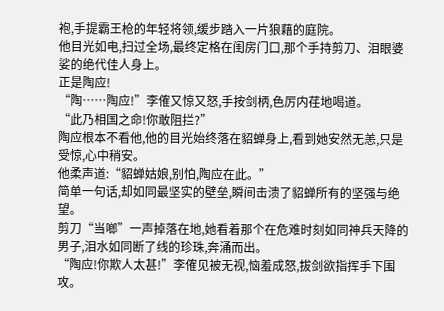袍,手提霸王枪的年轻将领,缓步踏入一片狼藉的庭院。
他目光如电,扫过全场,最终定格在闺房门口,那个手持剪刀、泪眼婆娑的绝代佳人身上。
正是陶应!
“陶……陶应!”李傕又惊又怒,手按剑柄,色厉内荏地喝道。
“此乃相国之命!你敢阻拦?”
陶应根本不看他,他的目光始终落在貂蝉身上,看到她安然无恙,只是受惊,心中稍安。
他柔声道:“貂蝉姑娘,别怕,陶应在此。”
简单一句话,却如同最坚实的壁垒,瞬间击溃了貂蝉所有的坚强与绝望。
剪刀“当啷”一声掉落在地,她看着那个在危难时刻如同神兵天降的男子,泪水如同断了线的珍珠,奔涌而出。
“陶应!你欺人太甚!”李傕见被无视,恼羞成怒,拔剑欲指挥手下围攻。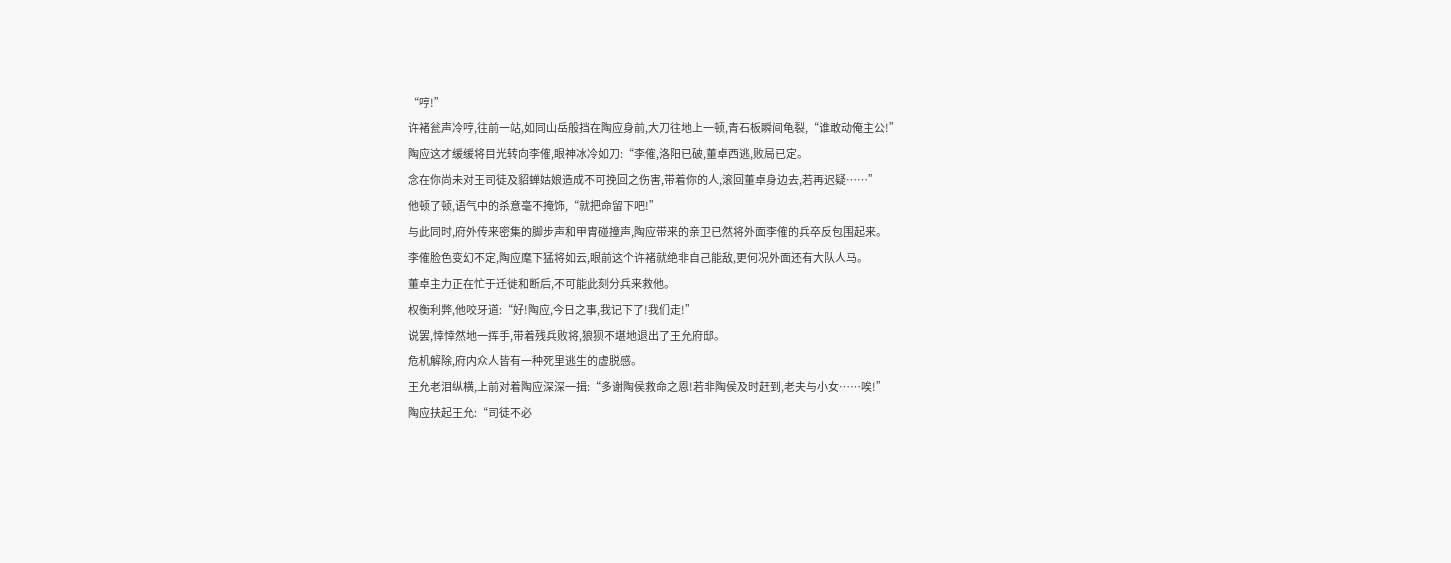“哼!”
许褚瓮声冷哼,往前一站,如同山岳般挡在陶应身前,大刀往地上一顿,青石板瞬间龟裂,“谁敢动俺主公!”
陶应这才缓缓将目光转向李傕,眼神冰冷如刀:“李傕,洛阳已破,董卓西逃,败局已定。
念在你尚未对王司徒及貂蝉姑娘造成不可挽回之伤害,带着你的人,滚回董卓身边去,若再迟疑……”
他顿了顿,语气中的杀意毫不掩饰,“就把命留下吧!”
与此同时,府外传来密集的脚步声和甲胄碰撞声,陶应带来的亲卫已然将外面李傕的兵卒反包围起来。
李傕脸色变幻不定,陶应麾下猛将如云,眼前这个许褚就绝非自己能敌,更何况外面还有大队人马。
董卓主力正在忙于迁徙和断后,不可能此刻分兵来救他。
权衡利弊,他咬牙道:“好!陶应,今日之事,我记下了!我们走!”
说罢,悻悻然地一挥手,带着残兵败将,狼狈不堪地退出了王允府邸。
危机解除,府内众人皆有一种死里逃生的虚脱感。
王允老泪纵横,上前对着陶应深深一揖:“多谢陶侯救命之恩!若非陶侯及时赶到,老夫与小女……唉!”
陶应扶起王允:“司徒不必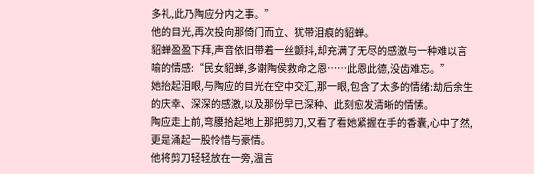多礼,此乃陶应分内之事。”
他的目光,再次投向那倚门而立、犹带泪痕的貂蝉。
貂蝉盈盈下拜,声音依旧带着一丝颤抖,却充满了无尽的感激与一种难以言喻的情感:“民女貂蝉,多谢陶侯救命之恩……此恩此德,没齿难忘。”
她抬起泪眼,与陶应的目光在空中交汇,那一眼,包含了太多的情绪:劫后余生的庆幸、深深的感激,以及那份早已深种、此刻愈发清晰的情愫。
陶应走上前,弯腰拾起地上那把剪刀,又看了看她紧握在手的香囊,心中了然,更是涌起一股怜惜与豪情。
他将剪刀轻轻放在一旁,温言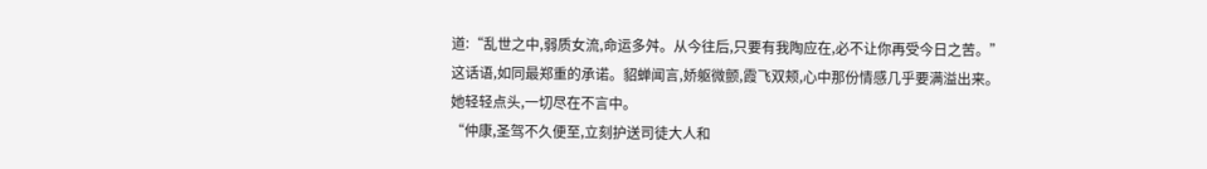道:“乱世之中,弱质女流,命运多舛。从今往后,只要有我陶应在,必不让你再受今日之苦。”
这话语,如同最郑重的承诺。貂蝉闻言,娇躯微颤,霞飞双颊,心中那份情感几乎要满溢出来。
她轻轻点头,一切尽在不言中。
“仲康,圣驾不久便至,立刻护送司徒大人和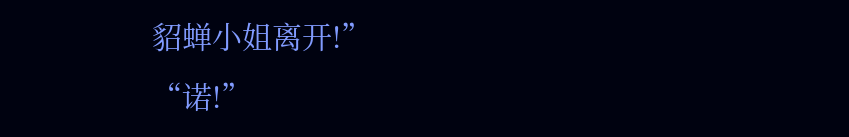貂蝉小姐离开!”
“诺!”